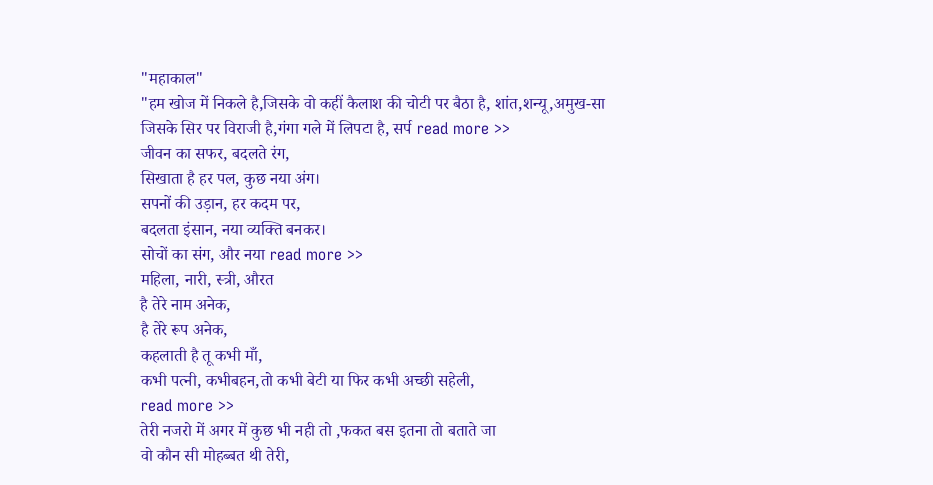"महाकाल"
"हम खोज में निकले है,जिसके वो कहीं कैलाश की चोटी पर बैठा है, शांत,शन्यू,अमुख-सा जिसके सिर पर विराजी है,गंगा गले में लिपटा है, सर्प read more >>
जीवन का सफर, बदलते रंग,
सिखाता है हर पल, कुछ नया अंग।
सपनों की उड़ान, हर कदम पर,
बदलता इंसान, नया व्यक्ति बनकर।
सोचों का संग, और नया read more >>
महिला, नारी, स्त्री, औरत
है तेरे नाम अनेक,
है तेरे रूप अनेक,
कहलाती है तू कभी माँ,
कभी पत्नी, कभीबहन,तो कभी बेटी या फिर कभी अच्छी सहेली,
read more >>
तेरी नजरो में अगर में कुछ भी नही तो ,फकत बस इतना तो बताते जा
वो कौन सी मोहब्बत थी तेरी,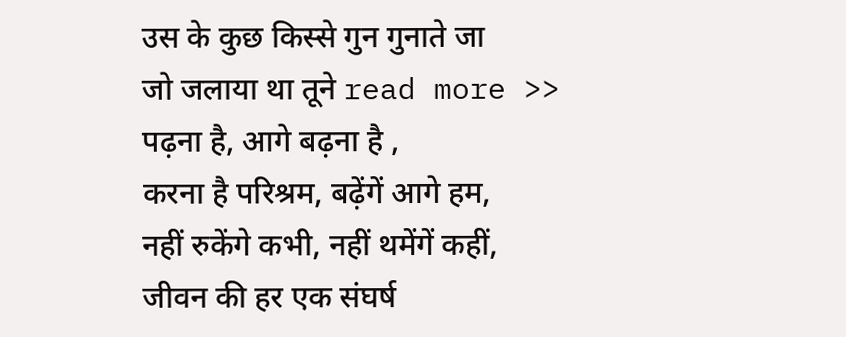उस के कुछ किस्से गुन गुनाते जा
जो जलाया था तूने read more >>
पढ़ना है, आगे बढ़ना है ,
करना है परिश्रम, बढ़ेंगें आगे हम,
नहीं रुकेंगे कभी, नहीं थमेंगें कहीं,
जीवन की हर एक संघर्ष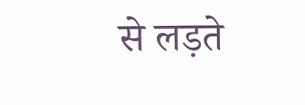से लड़ते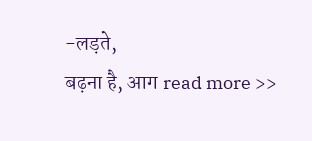-लड़ते,
बढ़ना है, आग read more >>